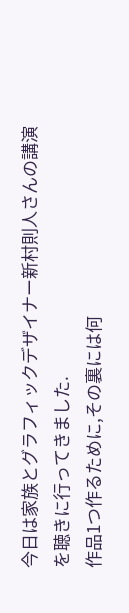今日は家族とグラフィックデザイナー新村則人さんの講演を聴きに行ってきました.
作品1つ作るために,その裏には何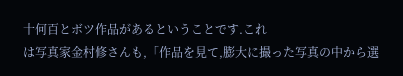十何百とボツ作品があるということです.これ
は写真家金村修さんも,「作品を見て,膨大に撮った写真の中から選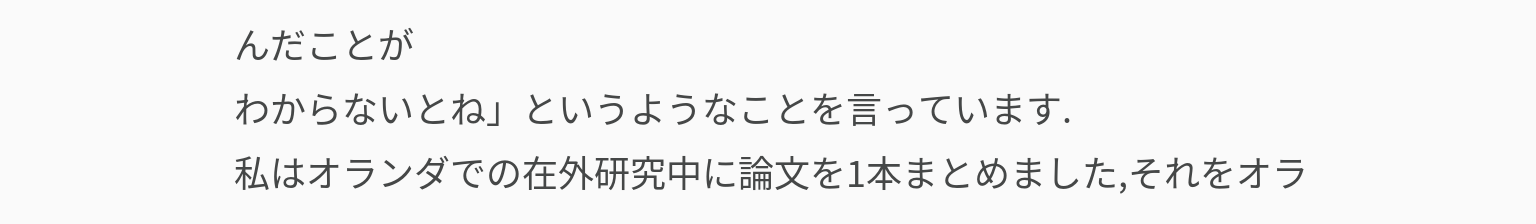んだことが
わからないとね」というようなことを言っています.
私はオランダでの在外研究中に論文を1本まとめました,それをオラ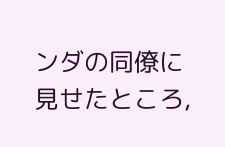ンダの同僚に
見せたところ,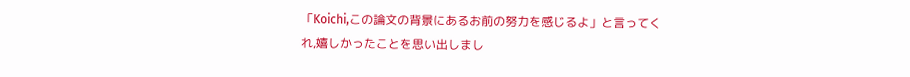「Koichi,この論文の背景にあるお前の努力を感じるよ」と言ってく
れ,嬉しかったことを思い出しまし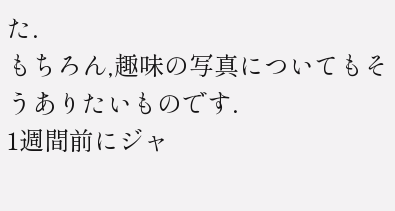た.
もちろん,趣味の写真についてもそうありたいものです.
1週間前にジャ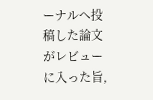ーナルへ投稿した論文がレビューに入った旨,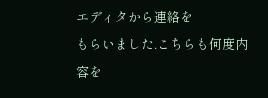エディタから連絡を
もらいました.こちらも何度内容を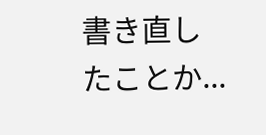書き直したことか...